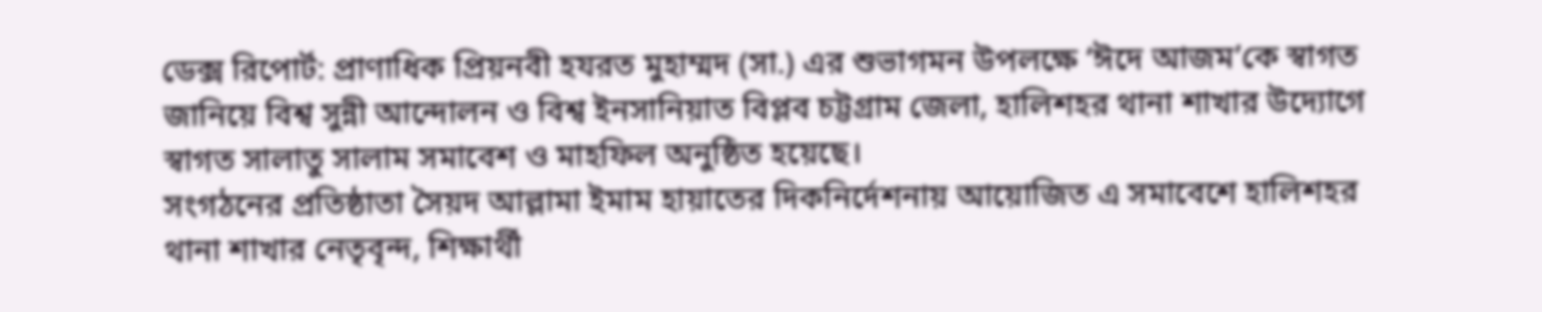ডেক্স রিপোর্ট: প্রাণাধিক প্রিয়নবী হযরত মুহাম্মদ (সা.) এর শুভাগমন উপলক্ষে ‘ঈদে আজম’কে স্বাগত জানিয়ে বিশ্ব সুন্নী আন্দোলন ও বিশ্ব ইনসানিয়াত বিপ্লব চট্টগ্রাম জেলা, হালিশহর থানা শাখার উদ্যোগে স্বাগত সালাতু সালাম সমাবেশ ও মাহফিল অনুষ্ঠিত হয়েছে।
সংগঠনের প্রতিষ্ঠাতা সৈয়দ আল্লামা ইমাম হায়াতের দিকনির্দেশনায় আয়োজিত এ সমাবেশে হালিশহর থানা শাখার নেতৃবৃন্দ, শিক্ষার্থী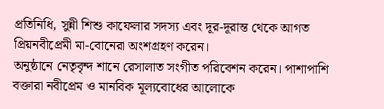প্রতিনিধি, সুন্নী শিশু কাফেলার সদস্য এবং দূর-দূরান্ত থেকে আগত প্রিয়নবীপ্রেমী মা-বোনেরা অংশগ্রহণ করেন।
অনুষ্ঠানে নেতৃবৃন্দ শানে রেসালাত সংগীত পরিবেশন করেন। পাশাপাশি বক্তারা নবীপ্রেম ও মানবিক মূল্যবোধের আলোকে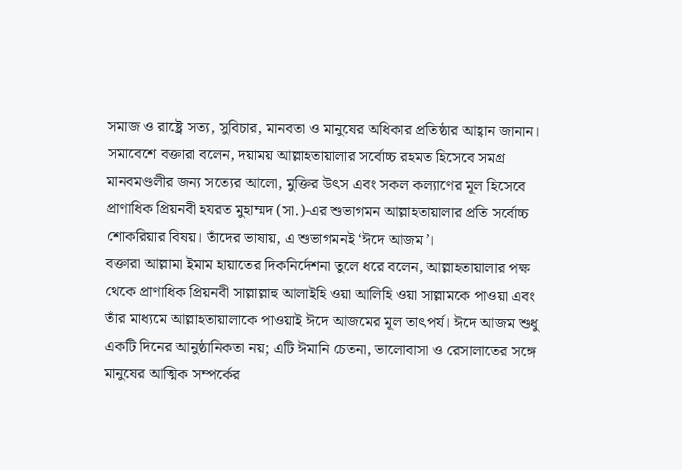সমাজ ও রাষ্ট্রে সত্য, সুবিচার, মানবতা ও মানুষের অধিকার প্রতিষ্ঠার আহ্বান জানান।
সমাবেশে বক্তারা বলেন, দয়াময় আল্লাহতায়ালার সর্বোচ্চ রহমত হিসেবে সমগ্র মানবমণ্ডলীর জন্য সত্যের আলো, মুক্তির উৎস এবং সকল কল্যাণের মূল হিসেবে প্রাণাধিক প্রিয়নবী হযরত মুহাম্মদ (সা.)-এর শুভাগমন আল্লাহতায়ালার প্রতি সর্বোচ্চ শোকরিয়ার বিষয়। তাঁদের ভাষায়, এ শুভাগমনই ‘ঈদে আজম’।
বক্তারা আল্লামা ইমাম হায়াতের দিকনির্দেশনা তুলে ধরে বলেন, আল্লাহতায়ালার পক্ষ থেকে প্রাণাধিক প্রিয়নবী সাল্লাল্লাহু আলাইহি ওয়া আলিহি ওয়া সাল্লামকে পাওয়া এবং তাঁর মাধ্যমে আল্লাহতায়ালাকে পাওয়াই ঈদে আজমের মূল তাৎপর্য। ঈদে আজম শুধু একটি দিনের আনুষ্ঠানিকতা নয়; এটি ঈমানি চেতনা, ভালোবাসা ও রেসালাতের সঙ্গে মানুষের আত্মিক সম্পর্কের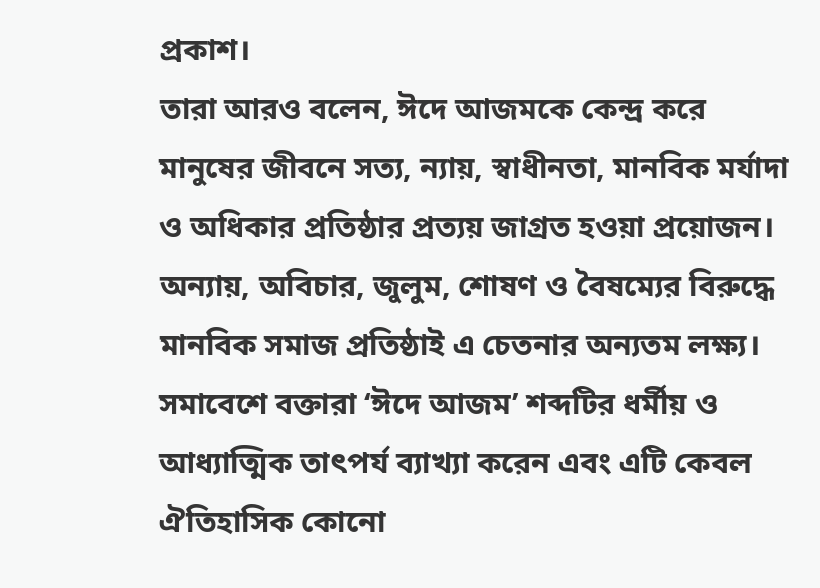প্রকাশ।
তারা আরও বলেন, ঈদে আজমকে কেন্দ্র করে মানুষের জীবনে সত্য, ন্যায়, স্বাধীনতা, মানবিক মর্যাদা ও অধিকার প্রতিষ্ঠার প্রত্যয় জাগ্রত হওয়া প্রয়োজন। অন্যায়, অবিচার, জুলুম, শোষণ ও বৈষম্যের বিরুদ্ধে মানবিক সমাজ প্রতিষ্ঠাই এ চেতনার অন্যতম লক্ষ্য।
সমাবেশে বক্তারা ‘ঈদে আজম’ শব্দটির ধর্মীয় ও আধ্যাত্মিক তাৎপর্য ব্যাখ্যা করেন এবং এটি কেবল ঐতিহাসিক কোনো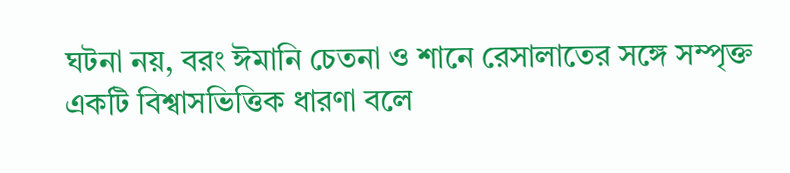ঘটনা নয়, বরং ঈমানি চেতনা ও শানে রেসালাতের সঙ্গে সম্পৃক্ত একটি বিশ্বাসভিত্তিক ধারণা বলে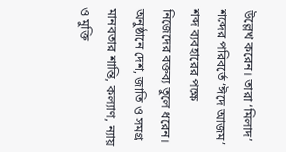উল্লেখ করেন। তারা ‘মিলাদ’ শব্দের পরিবর্তে ‘ঈদে আজম’ শব্দ ব্যবহারের পক্ষে নিজেদের বক্তব্য তুলে ধরেন।
অনুষ্ঠানে দেশ, জাতি ও সমগ্র মানবতার শান্তি, কল্যাণ, ন্যায় ও মুক্তি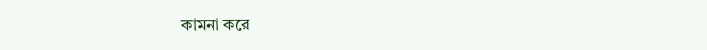কামনা করে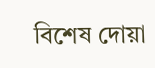বিশেষ দোয়া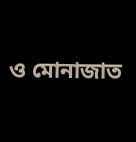ও মোনাজাত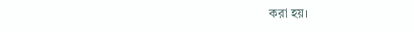করা হয়।